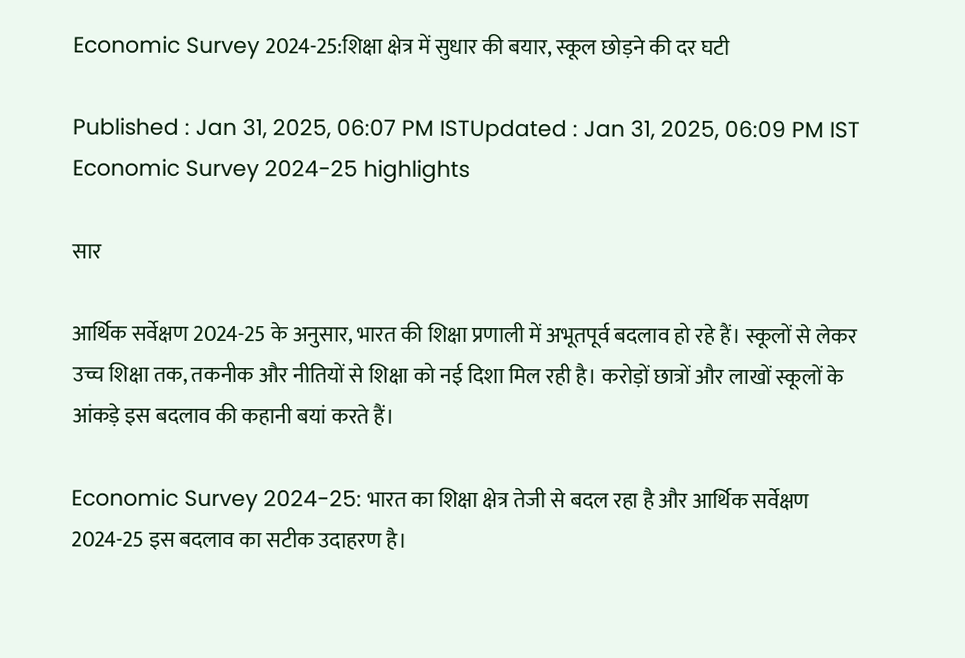Economic Survey 2024-25:शिक्षा क्षेत्र में सुधार की बयार, स्कूल छोड़ने की दर घटी

Published : Jan 31, 2025, 06:07 PM ISTUpdated : Jan 31, 2025, 06:09 PM IST
Economic Survey 2024-25 highlights

सार

आर्थिक सर्वेक्षण 2024-25 के अनुसार, भारत की शिक्षा प्रणाली में अभूतपूर्व बदलाव हो रहे हैं। स्कूलों से लेकर उच्च शिक्षा तक, तकनीक और नीतियों से शिक्षा को नई दिशा मिल रही है। करोड़ों छात्रों और लाखों स्कूलों के आंकड़े इस बदलाव की कहानी बयां करते हैं।

Economic Survey 2024-25: भारत का शिक्षा क्षेत्र तेजी से बदल रहा है और आर्थिक सर्वेक्षण 2024-25 इस बदलाव का सटीक उदाहरण है।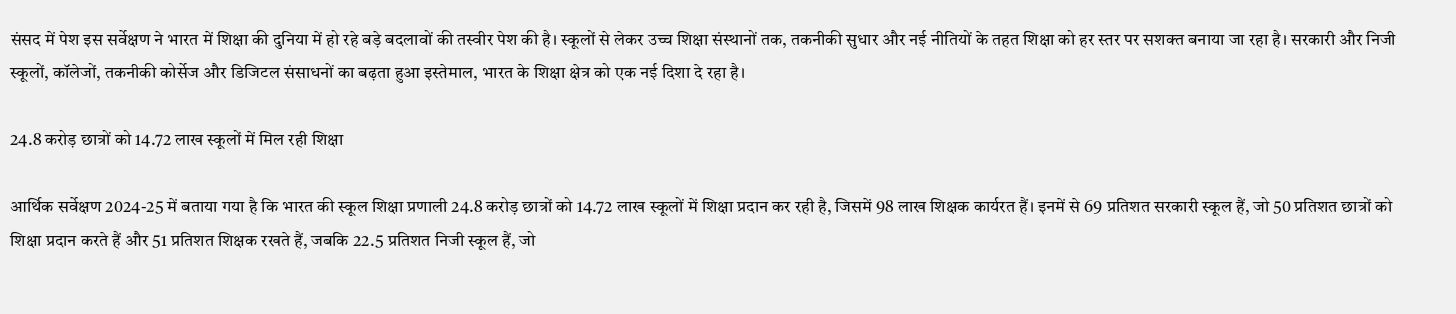संसद में पेश इस सर्वेक्षण ने भारत में शिक्षा की दुनिया में हो रहे बड़े बदलावों की तस्वीर पेश की है। स्कूलों से लेकर उच्च शिक्षा संस्थानों तक, तकनीकी सुधार और नई नीतियों के तहत शिक्षा को हर स्तर पर सशक्त बनाया जा रहा है। सरकारी और निजी स्कूलों, कॉलेजों, तकनीकी कोर्सेज और डिजिटल संसाधनों का बढ़ता हुआ इस्तेमाल, भारत के शिक्षा क्षेत्र को एक नई दिशा दे रहा है।

24.8 करोड़ छात्रों को 14.72 लाख स्कूलों में मिल रही शिक्षा

आर्थिक सर्वेक्षण 2024-25 में बताया गया है कि भारत की स्कूल शिक्षा प्रणाली 24.8 करोड़ छात्रों को 14.72 लाख स्कूलों में शिक्षा प्रदान कर रही है, जिसमें 98 लाख शिक्षक कार्यरत हैं। इनमें से 69 प्रतिशत सरकारी स्कूल हैं, जो 50 प्रतिशत छात्रों को शिक्षा प्रदान करते हैं और 51 प्रतिशत शिक्षक रखते हैं, जबकि 22.5 प्रतिशत निजी स्कूल हैं, जो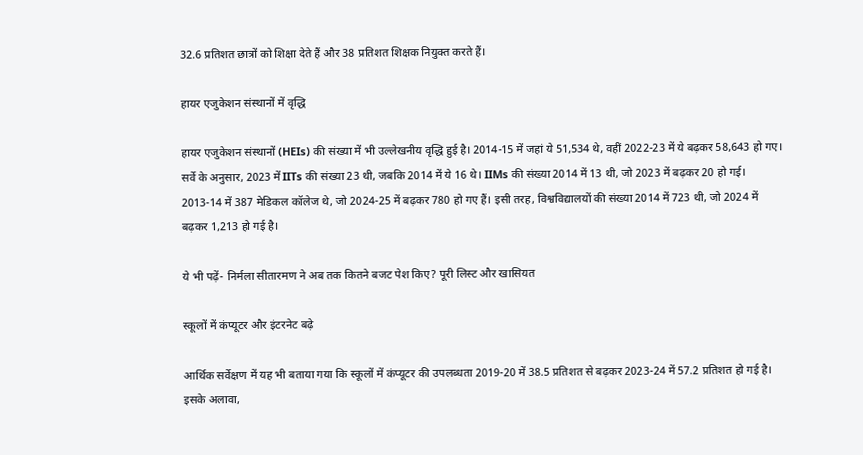32.6 प्रतिशत छात्रों को शिक्षा देते हैं और 38 प्रतिशत शिक्षक नियुक्त करते हैं।

हायर एजुकेशन संस्थानों में वृद्धि

हायर एजुकेशन संस्थानों (HEIs) की संख्या में भी उल्लेखनीय वृद्धि हुई है। 2014-15 में जहां ये 51,534 थे, वहीं 2022-23 में ये बढ़कर 58,643 हो गए। सर्वे के अनुसार, 2023 में IITs की संख्या 23 थी, जबकि 2014 में ये 16 थे। IIMs की संख्या 2014 में 13 थी, जो 2023 में बढ़कर 20 हो गई। 2013-14 में 387 मेडिकल कॉलेज थे, जो 2024-25 में बढ़कर 780 हो गए हैं। इसी तरह, विश्वविद्यालयों की संख्या 2014 में 723 थी, जो 2024 में बढ़कर 1,213 हो गई है।

ये भी पढ़ें- निर्मला सीतारमण ने अब तक कितने बजट पेश किए? पूरी लिस्ट और खासियत

स्कूलों में कंप्यूटर और इंटरनेट बढ़े

आर्थिक सर्वेक्षण में यह भी बताया गया कि स्कूलों में कंप्यूटर की उपलब्धता 2019-20 में 38.5 प्रतिशत से बढ़कर 2023-24 में 57.2 प्रतिशत हो गई है। इसके अलावा,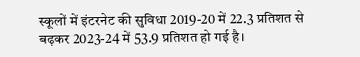स्कूलों में इंटरनेट की सुविधा 2019-20 में 22.3 प्रतिशत से बढ़कर 2023-24 में 53.9 प्रतिशत हो गई है।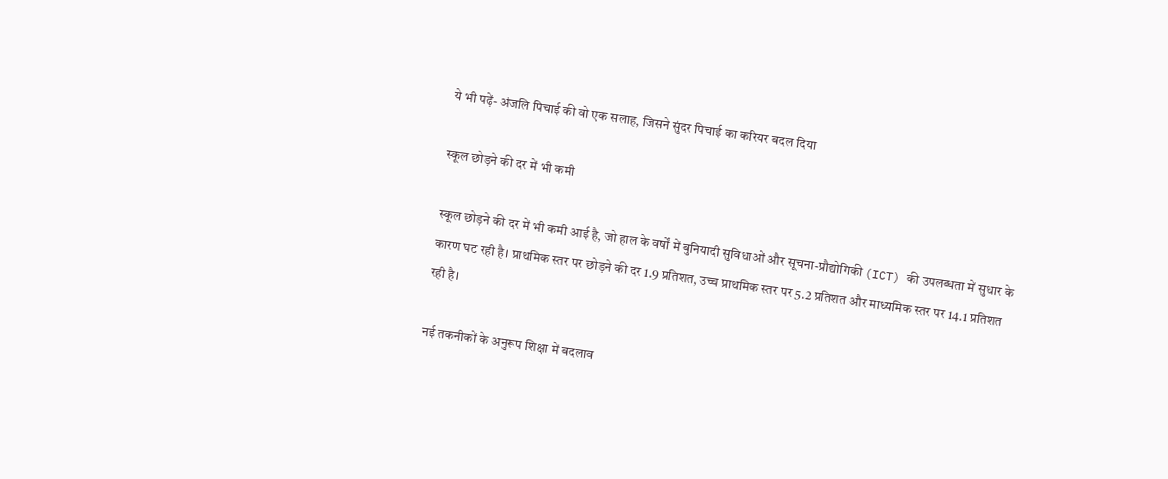ये भी पढ़ें- अंजलि पिचाई की वो एक सलाह, जिसने सुंदर पिचाई का करियर बदल दिया

स्कूल छोड़ने की दर में भी कमी

स्कूल छोड़ने की दर में भी कमी आई है, जो हाल के वर्षों में बुनियादी सुविधाओं और सूचना-प्रौद्योगिकी (ICT) की उपलब्धता में सुधार के कारण घट रही है। प्राथमिक स्तर पर छोड़ने की दर 1.9 प्रतिशत, उच्च प्राथमिक स्तर पर 5.2 प्रतिशत और माध्यमिक स्तर पर 14.1 प्रतिशत रही है।

नई तकनीकों के अनुरूप शिक्षा में बदलाव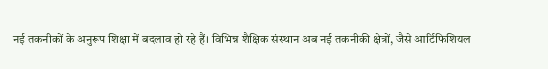नई तकनीकों के अनुरूप शिक्षा में बदलाव हो रहे हैं। विभिन्न शैक्षिक संस्थान अब नई तकनीकी क्षेत्रों, जैसे आर्टिफिशियल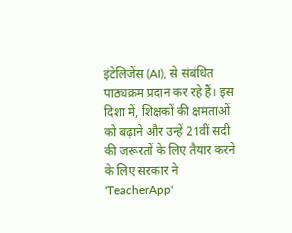इंटेलिजेंस (AI), से संबंधित पाठ्यक्रम प्रदान कर रहे हैं। इस दिशा में, शिक्षकों की क्षमताओं को बढ़ाने और उन्हें 21वीं सदी की जरूरतों के लिए तैयार करने के लिए सरकार ने 'TeacherApp'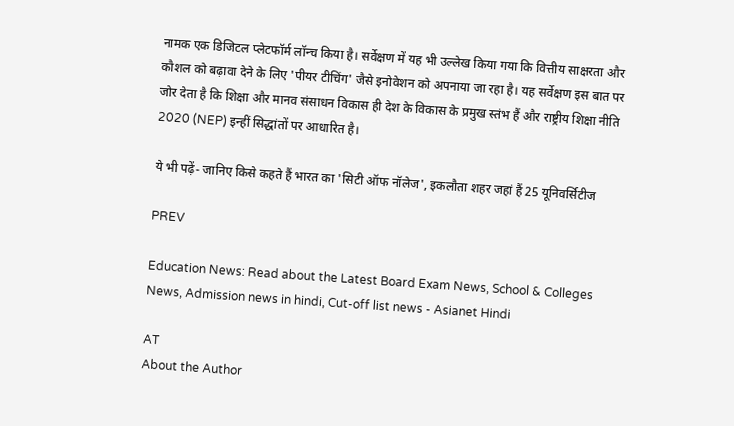नामक एक डिजिटल प्लेटफॉर्म लॉन्च किया है। सर्वेक्षण में यह भी उल्लेख किया गया कि वित्तीय साक्षरता और कौशल को बढ़ावा देने के लिए 'पीयर टीचिंग' जैसे इनोवेशन को अपनाया जा रहा है। यह सर्वेक्षण इस बात पर जोर देता है कि शिक्षा और मानव संसाधन विकास ही देश के विकास के प्रमुख स्तंभ हैं और राष्ट्रीय शिक्षा नीति 2020 (NEP) इन्हीं सिद्धांतों पर आधारित है।

ये भी पढ़ें- जानिए किसे कहते हैं भारत का 'सिटी ऑफ नॉलेज', इकलौता शहर जहां हैं 25 यूनिवर्सिटीज

PREV

Education News: Read about the Latest Board Exam News, School & Colleges News, Admission news in hindi, Cut-off list news - Asianet Hindi

AT
About the Author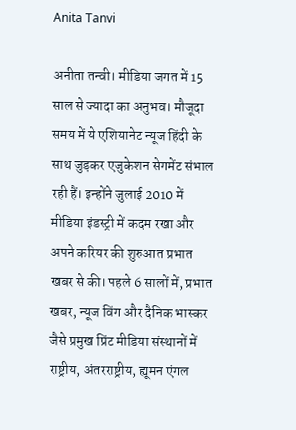Anita Tanvi

अनीता तन्वी। मीडिया जगत में 15 साल से ज्यादा का अनुभव। मौजूदा समय में ये एशियानेट न्यूज हिंदी के साथ जुड़कर एजुकेशन सेगमेंट संभाल रही हैं। इन्होंने जुलाई 2010 में मीडिया इंडस्ट्री में कदम रखा और अपने करियर की शुरुआत प्रभात खबर से की। पहले 6 सालों में, प्रभात खबर, न्यूज विंग और दैनिक भास्कर जैसे प्रमुख प्रिंट मीडिया संस्थानों में राष्ट्रीय, अंतरराष्ट्रीय, ह्यूमन एंगल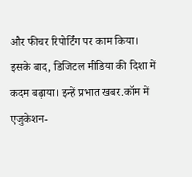और फीचर रिपोर्टिंग पर काम किया। इसके बाद, डिजिटल मीडिया की दिशा में कदम बढ़ाया। इन्हें प्रभात खबर.कॉम में एजुकेशन-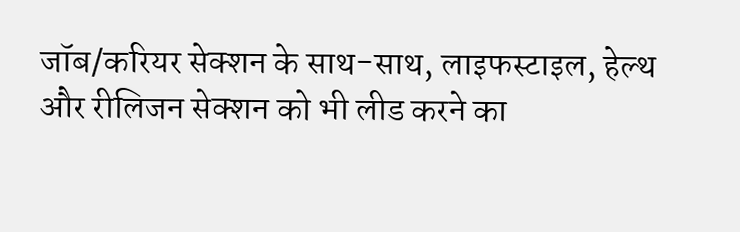जॉब/करियर सेक्शन के साथ-साथ, लाइफस्टाइल, हेल्थ और रीलिजन सेक्शन को भी लीड करने का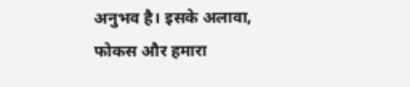अनुभव है। इसके अलावा, फोकस और हमारा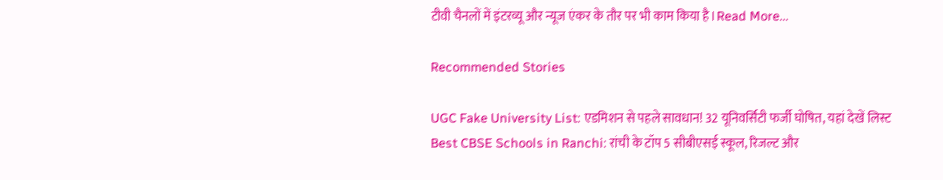टीवी चैनलों में इंटरव्यू और न्यूज एंकर के तौर पर भी काम किया है।Read More...

Recommended Stories

UGC Fake University List: एडमिशन से पहले सावधान! 32 यूनिवर्सिटी फर्जी घोषित, यहां देखें लिस्ट
Best CBSE Schools in Ranchi: रांची के टॉप 5 सीबीएसई स्कूल, रिजल्ट और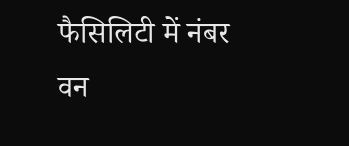फैसिलिटी में नंबर वन